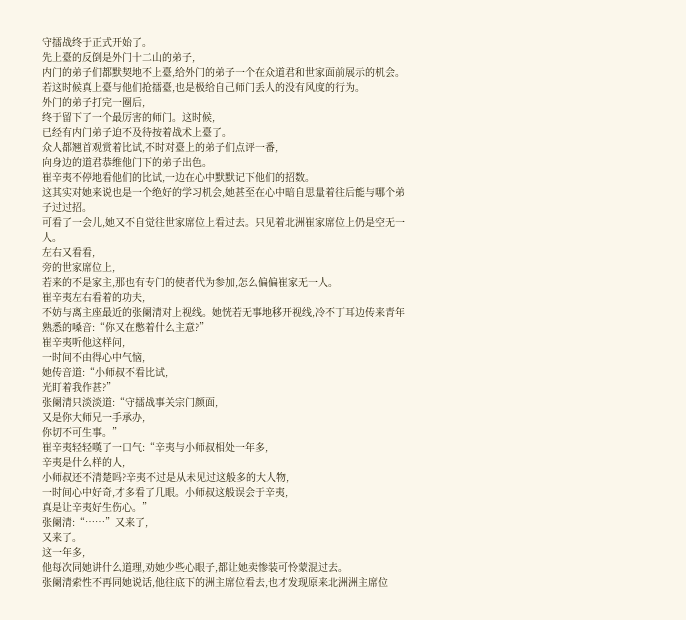守擂战终于正式开始了。
先上臺的反倒是外门十二山的弟子,
内门的弟子们都默契地不上臺,给外门的弟子一个在众道君和世家面前展示的机会。
若这时候真上臺与他们抢擂臺,也是极给自己师门丢人的没有风度的行为。
外门的弟子打完一圈后,
终于留下了一个最厉害的师门。这时候,
已经有内门弟子迫不及待按着战术上臺了。
众人都翘首观赏着比试,不时对臺上的弟子们点评一番,
向身边的道君恭维他门下的弟子出色。
崔辛夷不停地看他们的比试,一边在心中默默记下他们的招数。
这其实对她来说也是一个绝好的学习机会,她甚至在心中暗自思量着往后能与哪个弟子过过招。
可看了一会儿,她又不自觉往世家席位上看过去。只见着北洲崔家席位上仍是空无一人。
左右又看看,
旁的世家席位上,
若来的不是家主,那也有专门的使者代为参加,怎么偏偏崔家无一人。
崔辛夷左右看着的功夫,
不妨与离主座最近的张阑清对上视线。她恍若无事地移开视线,冷不丁耳边传来青年熟悉的嗓音:“你又在憋着什么主意?”
崔辛夷听他这样问,
一时间不由得心中气恼,
她传音道:“小师叔不看比试,
光盯着我作甚?”
张阑清只淡淡道:“守擂战事关宗门颜面,
又是你大师兄一手承办,
你切不可生事。”
崔辛夷轻轻嘆了一口气:“辛夷与小师叔相处一年多,
辛夷是什么样的人,
小师叔还不清楚吗?辛夷不过是从未见过这般多的大人物,
一时间心中好奇,才多看了几眼。小师叔这般误会于辛夷,
真是让辛夷好生伤心。”
张阑清:“……”又来了,
又来了。
这一年多,
他每次同她讲什么道理,劝她少些心眼子,都让她卖惨装可怜蒙混过去。
张阑清索性不再同她说话,他往底下的洲主席位看去,也才发现原来北洲洲主席位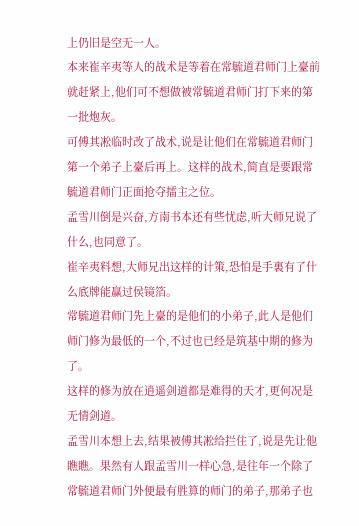上仍旧是空无一人。
本来崔辛夷等人的战术是等着在常毓道君师门上臺前就赶紧上,他们可不想做被常毓道君师门打下来的第一批炮灰。
可傅其凇临时改了战术,说是让他们在常毓道君师门第一个弟子上臺后再上。这样的战术,简直是要跟常毓道君师门正面抢夺擂主之位。
孟雪川倒是兴奋,方南书本还有些忧虑,听大师兄说了什么,也同意了。
崔辛夷料想,大师兄出这样的计策,恐怕是手裏有了什么底牌能赢过侯镜箔。
常毓道君师门先上臺的是他们的小弟子,此人是他们师门修为最低的一个,不过也已经是筑基中期的修为了。
这样的修为放在逍遥剑道都是难得的天才,更何况是无情剑道。
孟雪川本想上去,结果被傅其凇给拦住了,说是先让他瞧瞧。果然有人跟孟雪川一样心急,是往年一个除了常毓道君师门外便最有胜算的师门的弟子,那弟子也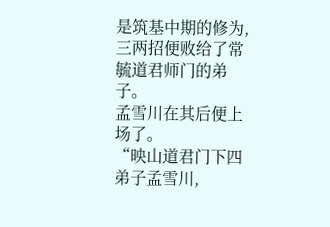是筑基中期的修为,三两招便败给了常毓道君师门的弟子。
孟雪川在其后便上场了。
“映山道君门下四弟子孟雪川,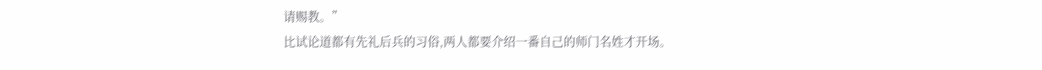请赐教。”
比试论道都有先礼后兵的习俗,两人都要介绍一番自己的师门名姓才开场。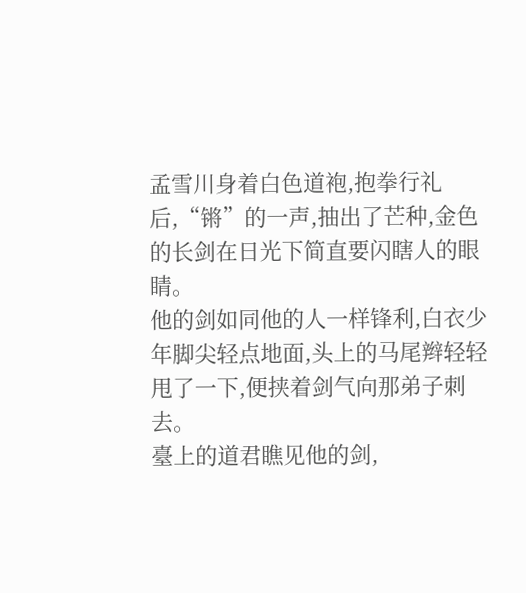孟雪川身着白色道袍,抱拳行礼后,“锵”的一声,抽出了芒种,金色的长剑在日光下简直要闪瞎人的眼睛。
他的剑如同他的人一样锋利,白衣少年脚尖轻点地面,头上的马尾辫轻轻甩了一下,便挟着剑气向那弟子刺去。
臺上的道君瞧见他的剑,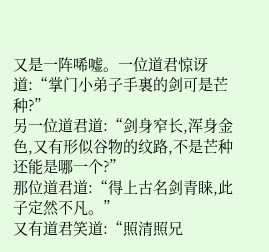又是一阵唏嘘。一位道君惊讶道:“掌门小弟子手裏的剑可是芒种?”
另一位道君道:“剑身窄长,浑身金色,又有形似谷物的纹路,不是芒种还能是哪一个?”
那位道君道:“得上古名剑青睐,此子定然不凡。”
又有道君笑道:“照清照兄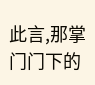此言,那掌门门下的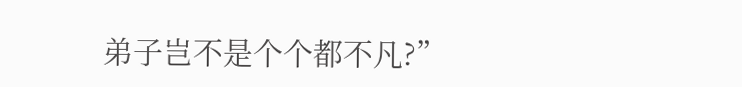弟子岂不是个个都不凡?”